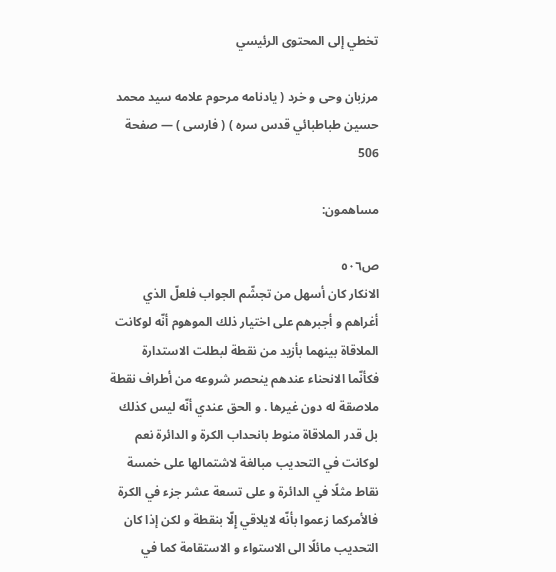تخطي إلى المحتوى الرئيسي

مرزبان وحى و خرد ( يادنامه مرحوم علامه سيد محمد حسين طباطبائي قدس سره ) ( فارسى ) — صفحة 506

مساهمون:

ص٥٠٦
الانكار كان أسهل من تجشّم الجواب فلعلّ الذي أغراهم و أجبرهم على اختيار ذلك الموهوم أنّه لوكانت الملاقاة بينهما بأزيد من نقطة لبطلت الاستدارة فكأنّما الانحناء عندهم ينحصر شروعه من أطراف نقطة ملاصقة له دون غيرها . و الحق عندي أنّه ليس كذلك بل قدر الملاقاة منوط بانحداب الكرة و الدائرة نعم لوكانت في التحديب مبالغة لاشتمالها على خمسة نقاط مثلًا في الدائرة و على تسعة عشر جزء في الكرة فالأمركما زعموا بأنّه لايلاقي إِلّا بنقطة و لكن إذا كان التحديب مائلًا الى الاستواء و الاستقامة كما في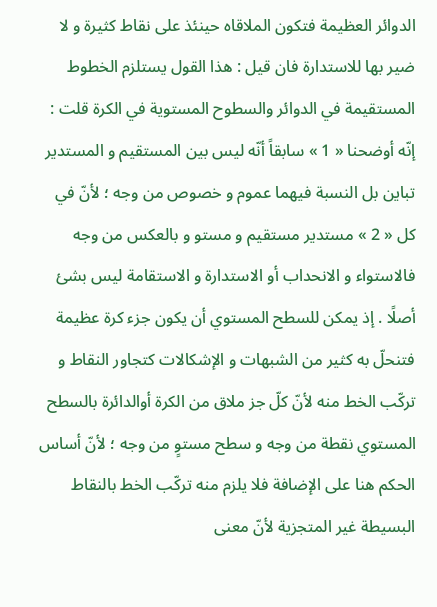الدوائر العظيمة فتكون الملاقاه حينئذ على نقاط كثيرة و لا ضير بها للاستدارة فان قيل : هذا القول يستلزم الخطوط المستقيمة في الدوائر والسطوح المستوية في الكرة قلت : إنّه أوضحنا « 1 » سابقاً أنّه ليس بين المستقيم و المستدير تباين بل النسبة فيهما عموم و خصوص من وجه ؛ لأنّ في كل « 2 » مستدير مستقيم و مستو و بالعكس من وجه فالاستواء و الانحداب أو الاستدارة و الاستقامة ليس بشئ أصلًا . إذ يمكن للسطح المستوي أن يكون جزء كرة عظيمة فتنحلّ به كثير من الشبهات و الإشكالات كتجاور النقاط و تركّب الخط منه لأنّ كلّ جز ملاق من الكرة أوالدائرة بالسطح المستوي نقطة من وجه و سطح مستوٍ من وجه ؛ لأنّ أساس الحكم هنا على الإضافة فلا يلزم منه تركّب الخط بالنقاط البسيطة غير المتجزية لأنّ معنى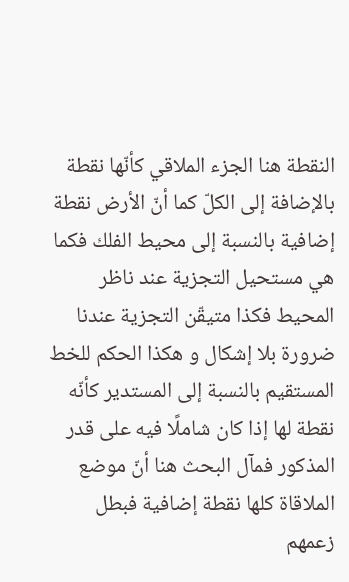النقطة هنا الجزء الملاقي كأنّها نقطة بالإضافة إلى الكلّ كما أنّ الأرض نقطة إضافية بالنسبة إلى محيط الفلك فكما هي مستحيل التجزية عند ناظر المحيط فكذا متيقّن التجزية عندنا ضرورة بلا إشكال و هكذا الحكم للخط المستقيم بالنسبة إلى المستدير كأنّه نقطة لها إذا كان شاملًا فيه على قدر المذكور فمآل البحث هنا أنّ موضع الملاقاة كلها نقطة إضافية فبطل زعمهم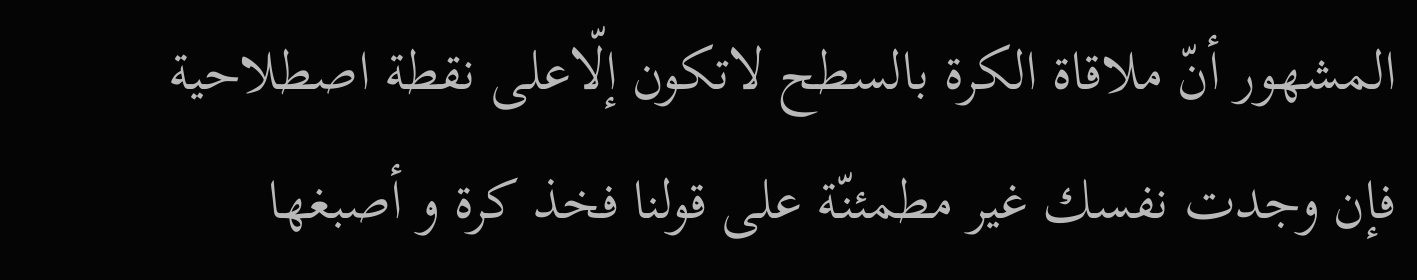المشهور أنّ ملاقاة الكرة بالسطح لاتكون إلّاعلى نقطة اصطلاحية فإن وجدت نفسك غير مطمئنّة على قولنا فخذ كرة و أصبغها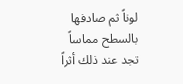لوناً ثم صادفها بالسطح مماساً تجد عند ذلك أثراً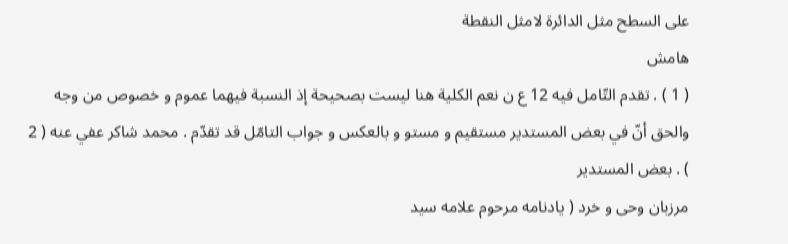على السطح مثل الدائرة لامثل النقطة
هامش
( 1 ) . تقدم التّامل فيه 12 ع ن نعم الكلية هنا ليست بصحيحة إذ النسبة فيهما عموم و خصوص من وجه والحق أنّ في بعض المستدير مستقيم و مستو و بالعكس و جواب التامّل قد تقدّم . محمد شاكر عفي عنه ( 2 ) . بعض المستدير
مرزبان وحى و خرد ( يادنامه مرحوم علامه سيد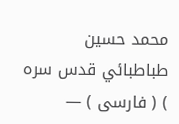محمد حسين طباطبائي قدس سره ) ( فارسى ) —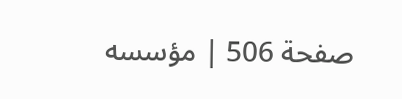صفحة 506 | مؤسسه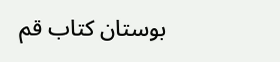بوستان كتاب قم